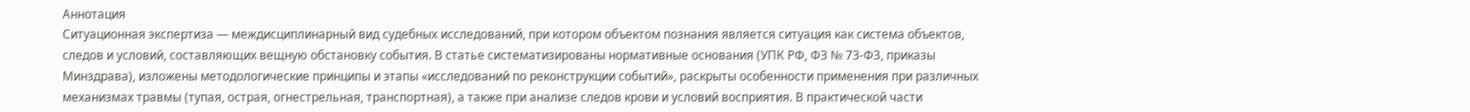Аннотация
Ситуационная экспертиза — междисциплинарный вид судебных исследований, при котором объектом познания является ситуация как система объектов, следов и условий, составляющих вещную обстановку события. В статье систематизированы нормативные основания (УПК РФ, ФЗ № 73-ФЗ, приказы Минздрава), изложены методологические принципы и этапы «исследований по реконструкции событий», раскрыты особенности применения при различных механизмах травмы (тупая, острая, огнестрельная, транспортная), а также при анализе следов крови и условий восприятия. В практической части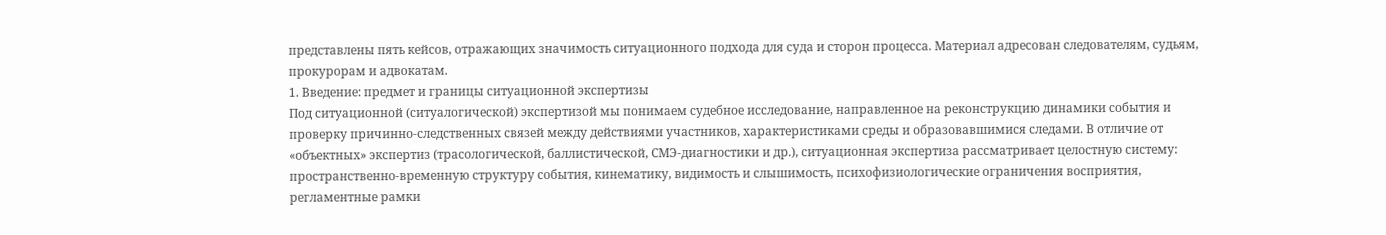представлены пять кейсов, отражающих значимость ситуационного подхода для суда и сторон процесса. Материал адресован следователям, судьям, прокурорам и адвокатам.
1. Введение: предмет и границы ситуационной экспертизы
Под ситуационной (ситуалогической) экспертизой мы понимаем судебное исследование, направленное на реконструкцию динамики события и проверку причинно-следственных связей между действиями участников, характеристиками среды и образовавшимися следами. В отличие от «объектных» экспертиз (трасологической, баллистической, СМЭ-диагностики и др.), ситуационная экспертиза рассматривает целостную систему: пространственно-временную структуру события, кинематику, видимость и слышимость, психофизиологические ограничения восприятия, регламентные рамки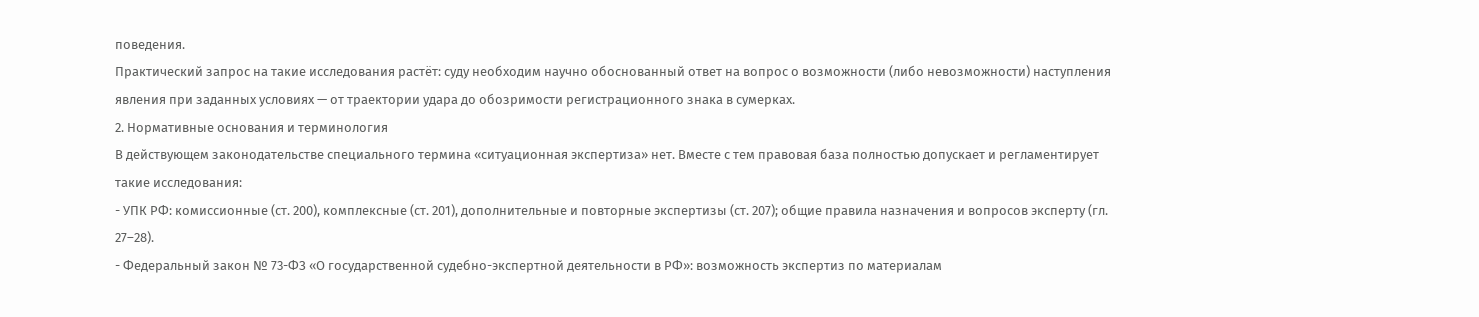поведения.
Практический запрос на такие исследования растёт: суду необходим научно обоснованный ответ на вопрос о возможности (либо невозможности) наступления явления при заданных условиях — от траектории удара до обозримости регистрационного знака в сумерках.
2. Нормативные основания и терминология
В действующем законодательстве специального термина «ситуационная экспертиза» нет. Вместе с тем правовая база полностью допускает и регламентирует такие исследования:
- УПК РФ: комиссионные (ст. 200), комплексные (ст. 201), дополнительные и повторные экспертизы (ст. 207); общие правила назначения и вопросов эксперту (гл. 27–28).
- Федеральный закон № 73-ФЗ «О государственной судебно-экспертной деятельности в РФ»: возможность экспертиз по материалам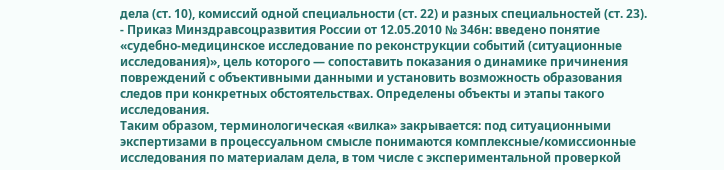дела (ст. 10), комиссий одной специальности (ст. 22) и разных специальностей (ст. 23).
- Приказ Минздравсоцразвития России от 12.05.2010 № 346н: введено понятие «судебно-медицинское исследование по реконструкции событий (ситуационные исследования)», цель которого — сопоставить показания о динамике причинения повреждений с объективными данными и установить возможность образования следов при конкретных обстоятельствах. Определены объекты и этапы такого исследования.
Таким образом, терминологическая «вилка» закрывается: под ситуационными экспертизами в процессуальном смысле понимаются комплексные/комиссионные исследования по материалам дела, в том числе с экспериментальной проверкой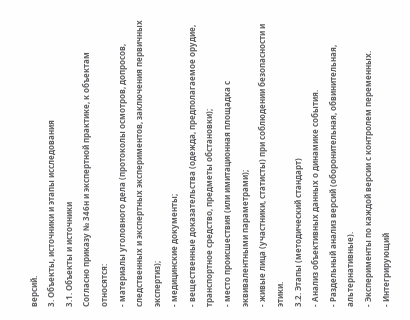версий.
3. Объекты, источники и этапы исследования
3.1. Объекты и источники
Согласно приказу № 346н и экспертной практике, к объектам относятся:
- материалы уголовного дела (протоколы осмотров, допросов, следственных и экспертных экспериментов, заключения первичных экспертиз);
- медицинские документы;
- вещественные доказательства (одежда, предполагаемое орудие, транспортное средство, предметы обстановки);
- место происшествия (или имитационная площадка с эквивалентными параметрами);
- живые лица (участники, статисты) при соблюдении безопасности и этики.
3.2. Этапы (методический стандарт)
- Анализ объективных данных о динамике события.
- Раздельный анализ версий (оборонительная, обвинительная, альтернативные).
- Эксперименты по каждой версии с контролем переменных.
- Интегрирующий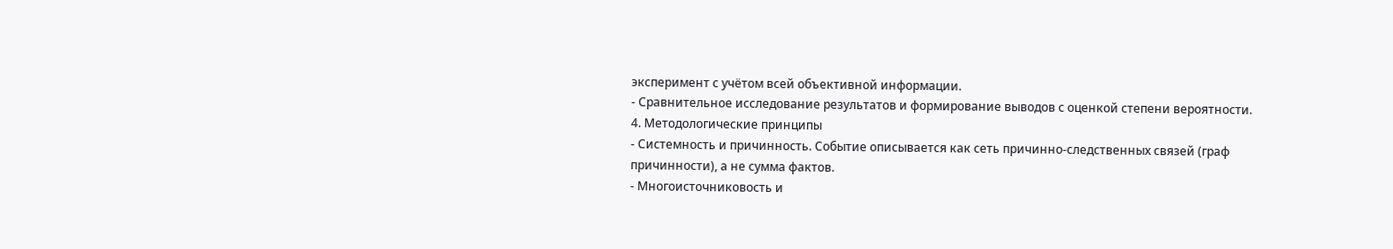эксперимент с учётом всей объективной информации.
- Сравнительное исследование результатов и формирование выводов с оценкой степени вероятности.
4. Методологические принципы
- Системность и причинность. Событие описывается как сеть причинно-следственных связей (граф причинности), а не сумма фактов.
- Многоисточниковость и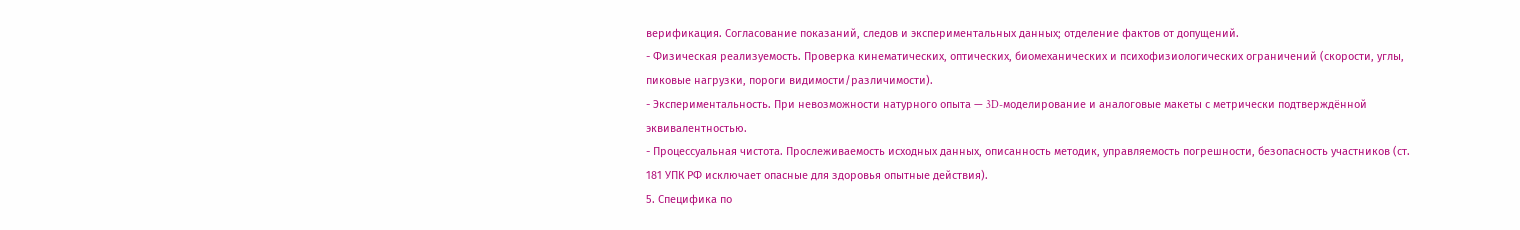верификация. Согласование показаний, следов и экспериментальных данных; отделение фактов от допущений.
- Физическая реализуемость. Проверка кинематических, оптических, биомеханических и психофизиологических ограничений (скорости, углы, пиковые нагрузки, пороги видимости/различимости).
- Экспериментальность. При невозможности натурного опыта — 3D-моделирование и аналоговые макеты с метрически подтверждённой эквивалентностью.
- Процессуальная чистота. Прослеживаемость исходных данных, описанность методик, управляемость погрешности, безопасность участников (ст. 181 УПК РФ исключает опасные для здоровья опытные действия).
5. Специфика по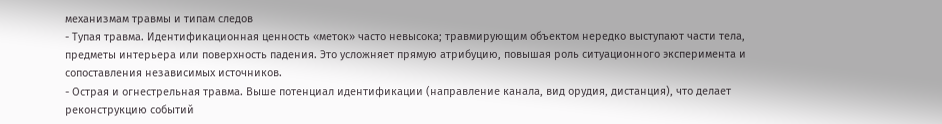механизмам травмы и типам следов
- Тупая травма. Идентификационная ценность «меток» часто невысока; травмирующим объектом нередко выступают части тела, предметы интерьера или поверхность падения. Это усложняет прямую атрибуцию, повышая роль ситуационного эксперимента и сопоставления независимых источников.
- Острая и огнестрельная травма. Выше потенциал идентификации (направление канала, вид орудия, дистанция), что делает реконструкцию событий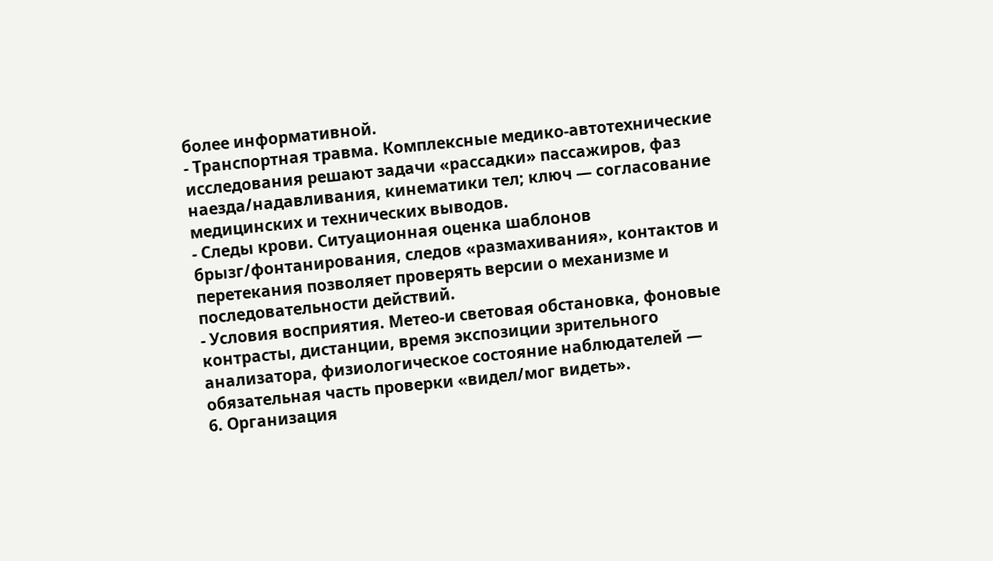более информативной.
- Транспортная травма. Комплексные медико-автотехнические исследования решают задачи «рассадки» пассажиров, фаз наезда/надавливания, кинематики тел; ключ — согласование медицинских и технических выводов.
- Следы крови. Ситуационная оценка шаблонов брызг/фонтанирования, следов «размахивания», контактов и перетекания позволяет проверять версии о механизме и последовательности действий.
- Условия восприятия. Метео-и световая обстановка, фоновые контрасты, дистанции, время экспозиции зрительного анализатора, физиологическое состояние наблюдателей — обязательная часть проверки «видел/мог видеть».
6. Организация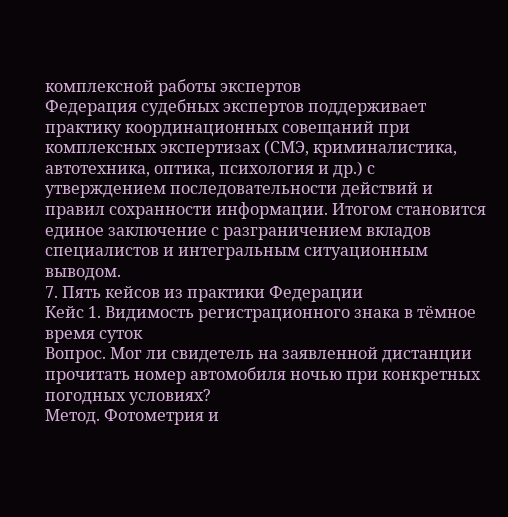комплексной работы экспертов
Федерация судебных экспертов поддерживает практику координационных совещаний при комплексных экспертизах (СМЭ, криминалистика, автотехника, оптика, психология и др.) с утверждением последовательности действий и правил сохранности информации. Итогом становится единое заключение с разграничением вкладов специалистов и интегральным ситуационным выводом.
7. Пять кейсов из практики Федерации
Кейс 1. Видимость регистрационного знака в тёмное время суток
Вопрос. Мог ли свидетель на заявленной дистанции прочитать номер автомобиля ночью при конкретных погодных условиях?
Метод. Фотометрия и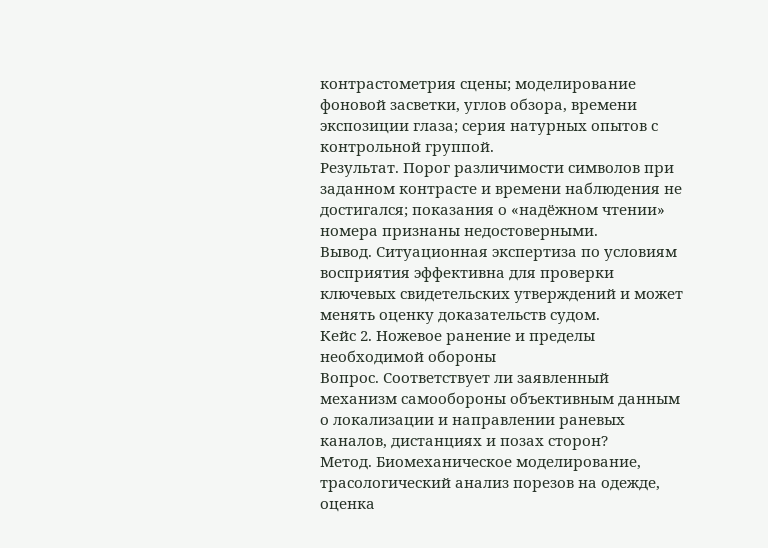контрастометрия сцены; моделирование фоновой засветки, углов обзора, времени экспозиции глаза; серия натурных опытов с контрольной группой.
Результат. Порог различимости символов при заданном контрасте и времени наблюдения не достигался; показания о «надёжном чтении» номера признаны недостоверными.
Вывод. Ситуационная экспертиза по условиям восприятия эффективна для проверки ключевых свидетельских утверждений и может менять оценку доказательств судом.
Кейс 2. Ножевое ранение и пределы необходимой обороны
Вопрос. Соответствует ли заявленный механизм самообороны объективным данным о локализации и направлении раневых каналов, дистанциях и позах сторон?
Метод. Биомеханическое моделирование, трасологический анализ порезов на одежде, оценка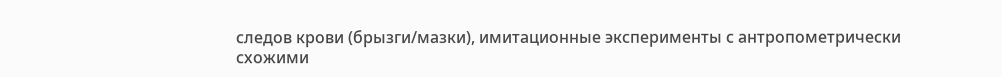следов крови (брызги/мазки), имитационные эксперименты с антропометрически схожими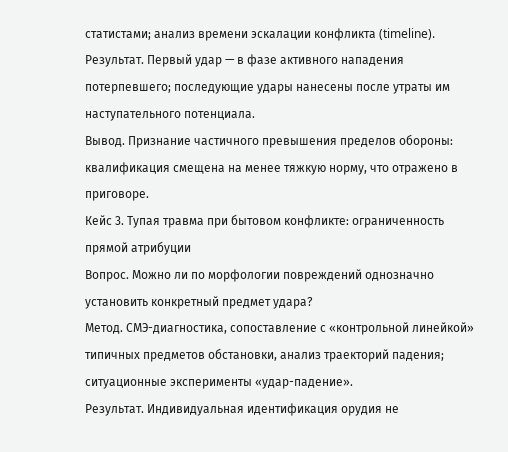статистами; анализ времени эскалации конфликта (timeline).
Результат. Первый удар — в фазе активного нападения потерпевшего; последующие удары нанесены после утраты им наступательного потенциала.
Вывод. Признание частичного превышения пределов обороны: квалификация смещена на менее тяжкую норму, что отражено в приговоре.
Кейс 3. Тупая травма при бытовом конфликте: ограниченность прямой атрибуции
Вопрос. Можно ли по морфологии повреждений однозначно установить конкретный предмет удара?
Метод. СМЭ-диагностика, сопоставление с «контрольной линейкой» типичных предметов обстановки, анализ траекторий падения; ситуационные эксперименты «удар-падение».
Результат. Индивидуальная идентификация орудия не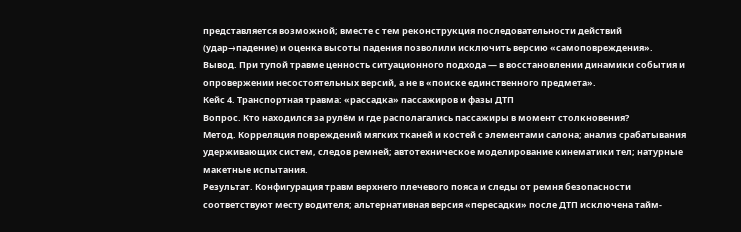представляется возможной; вместе с тем реконструкция последовательности действий (удар→падение) и оценка высоты падения позволили исключить версию «самоповреждения».
Вывод. При тупой травме ценность ситуационного подхода — в восстановлении динамики события и опровержении несостоятельных версий, а не в «поиске единственного предмета».
Кейс 4. Транспортная травма: «рассадка» пассажиров и фазы ДТП
Вопрос. Кто находился за рулём и где располагались пассажиры в момент столкновения?
Метод. Корреляция повреждений мягких тканей и костей с элементами салона; анализ срабатывания удерживающих систем, следов ремней; автотехническое моделирование кинематики тел; натурные макетные испытания.
Результат. Конфигурация травм верхнего плечевого пояса и следы от ремня безопасности соответствуют месту водителя; альтернативная версия «пересадки» после ДТП исключена тайм-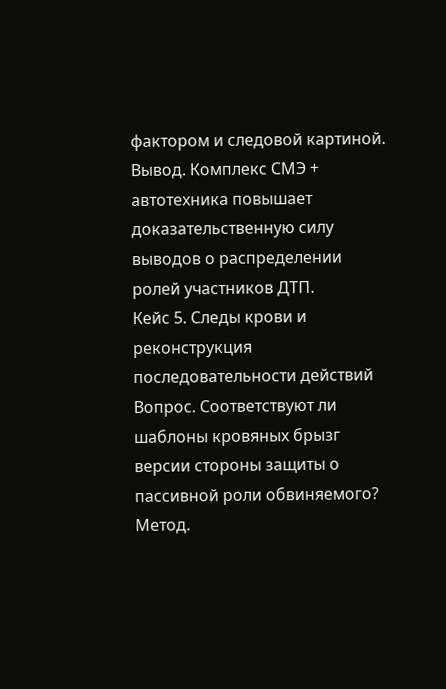фактором и следовой картиной.
Вывод. Комплекс СМЭ + автотехника повышает доказательственную силу выводов о распределении ролей участников ДТП.
Кейс 5. Следы крови и реконструкция последовательности действий
Вопрос. Соответствуют ли шаблоны кровяных брызг версии стороны защиты о пассивной роли обвиняемого?
Метод.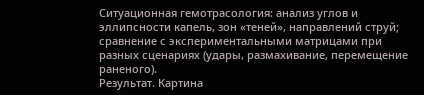Ситуационная гемотрасология: анализ углов и эллипсности капель, зон «теней», направлений струй; сравнение с экспериментальными матрицами при разных сценариях (удары, размахивание, перемещение раненого).
Результат. Картина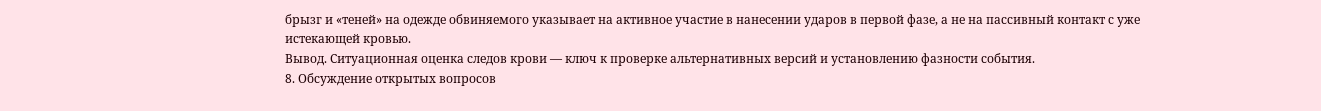брызг и «теней» на одежде обвиняемого указывает на активное участие в нанесении ударов в первой фазе, а не на пассивный контакт с уже истекающей кровью.
Вывод. Ситуационная оценка следов крови — ключ к проверке альтернативных версий и установлению фазности события.
8. Обсуждение открытых вопросов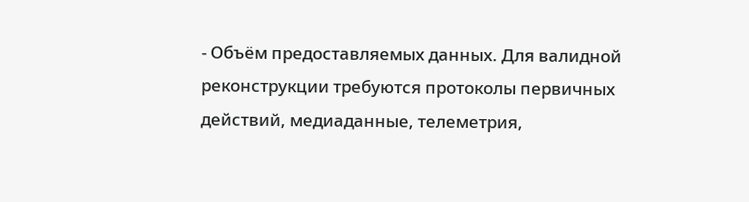- Объём предоставляемых данных. Для валидной реконструкции требуются протоколы первичных действий, медиаданные, телеметрия,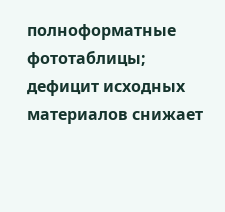полноформатные фототаблицы; дефицит исходных материалов снижает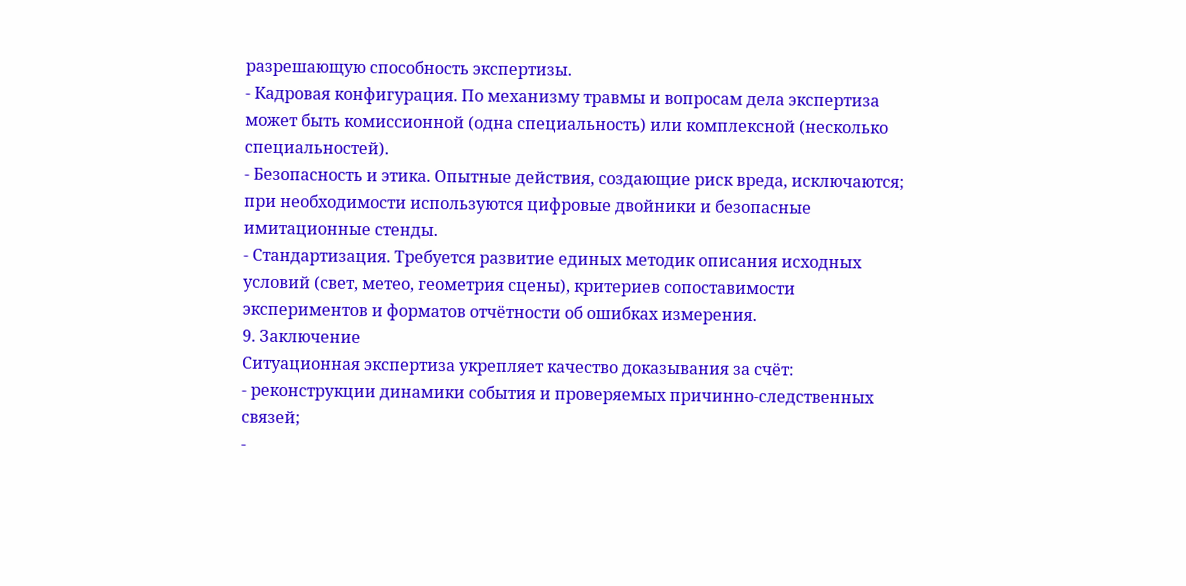разрешающую способность экспертизы.
- Кадровая конфигурация. По механизму травмы и вопросам дела экспертиза может быть комиссионной (одна специальность) или комплексной (несколько специальностей).
- Безопасность и этика. Опытные действия, создающие риск вреда, исключаются; при необходимости используются цифровые двойники и безопасные имитационные стенды.
- Стандартизация. Требуется развитие единых методик описания исходных условий (свет, метео, геометрия сцены), критериев сопоставимости экспериментов и форматов отчётности об ошибках измерения.
9. Заключение
Ситуационная экспертиза укрепляет качество доказывания за счёт:
- реконструкции динамики события и проверяемых причинно-следственных связей;
-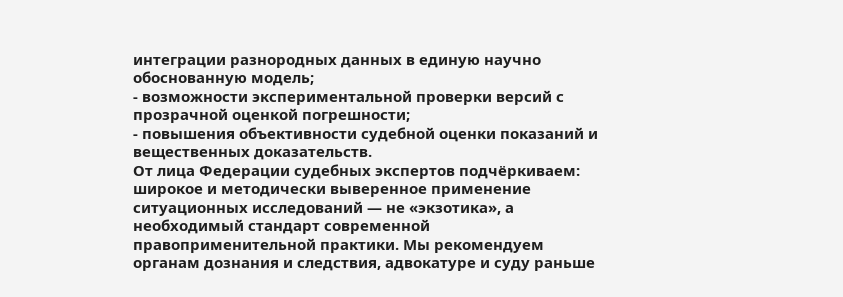интеграции разнородных данных в единую научно обоснованную модель;
- возможности экспериментальной проверки версий с прозрачной оценкой погрешности;
- повышения объективности судебной оценки показаний и вещественных доказательств.
От лица Федерации судебных экспертов подчёркиваем: широкое и методически выверенное применение ситуационных исследований — не «экзотика», а необходимый стандарт современной правоприменительной практики. Мы рекомендуем органам дознания и следствия, адвокатуре и суду раньше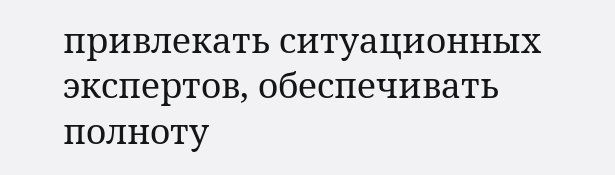привлекать ситуационных экспертов, обеспечивать полноту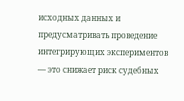исходных данных и предусматривать проведение интегрирующих экспериментов — это снижает риск судебных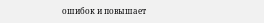ошибок и повышает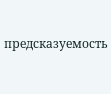предсказуемость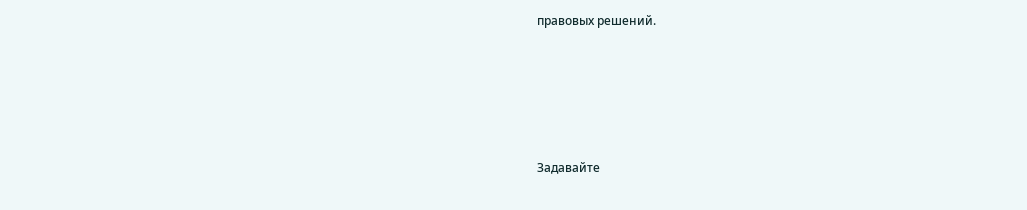правовых решений.






Задавайте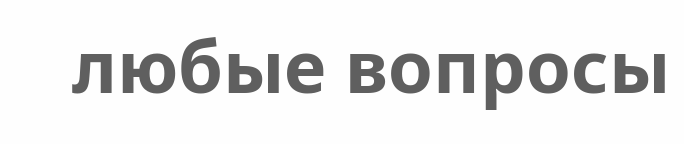любые вопросы